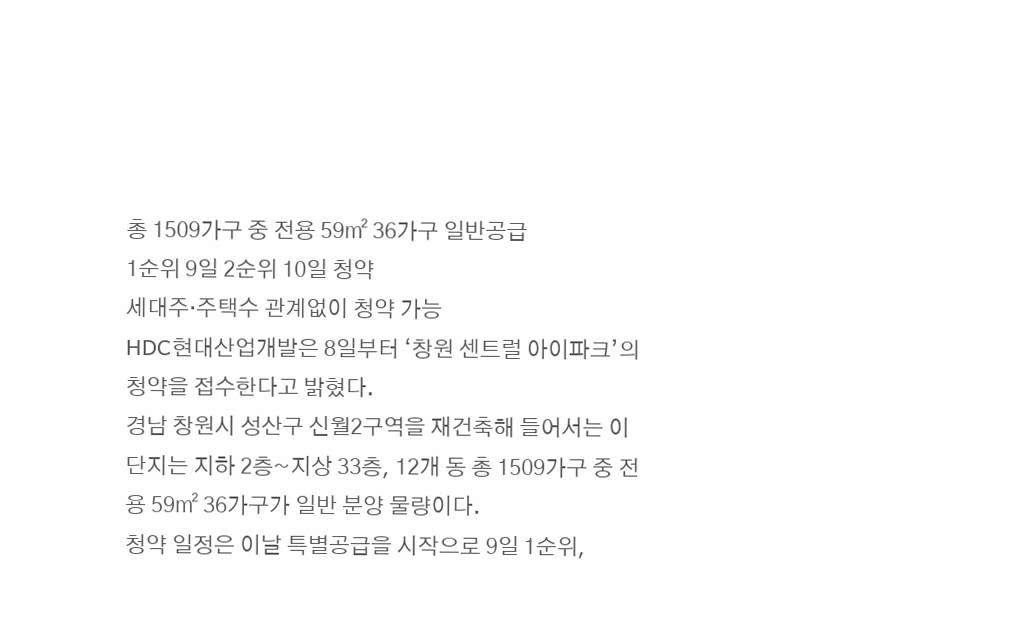총 1509가구 중 전용 59㎡ 36가구 일반공급
1순위 9일 2순위 10일 청약
세대주·주택수 관계없이 청약 가능
HDC현대산업개발은 8일부터 ‘창원 센트럴 아이파크’의 청약을 접수한다고 밝혔다.
경남 창원시 성산구 신월2구역을 재건축해 들어서는 이 단지는 지하 2층~지상 33층, 12개 동 총 1509가구 중 전용 59㎡ 36가구가 일반 분양 물량이다.
청약 일정은 이날 특별공급을 시작으로 9일 1순위,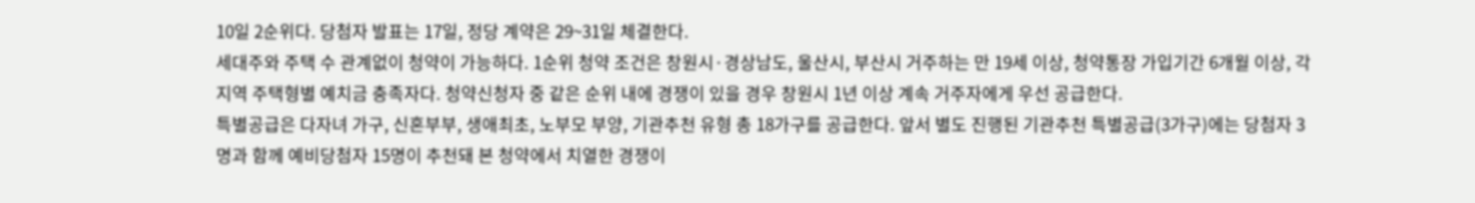10일 2순위다. 당첨자 발표는 17일, 정당 계약은 29~31일 체결한다.
세대주와 주택 수 관계없이 청약이 가능하다. 1순위 청약 조건은 창원시·경상남도, 울산시, 부산시 거주하는 만 19세 이상, 청약통장 가입기간 6개월 이상, 각 지역 주택형별 예치금 충족자다. 청약신청자 중 같은 순위 내에 경쟁이 있을 경우 창원시 1년 이상 계속 거주자에게 우선 공급한다.
특별공급은 다자녀 가구, 신혼부부, 생애최초, 노부모 부양, 기관추천 유형 총 18가구를 공급한다. 앞서 별도 진행된 기관추천 특별공급(3가구)에는 당첨자 3명과 함께 예비당첨자 15명이 추천돼 본 청약에서 치열한 경쟁이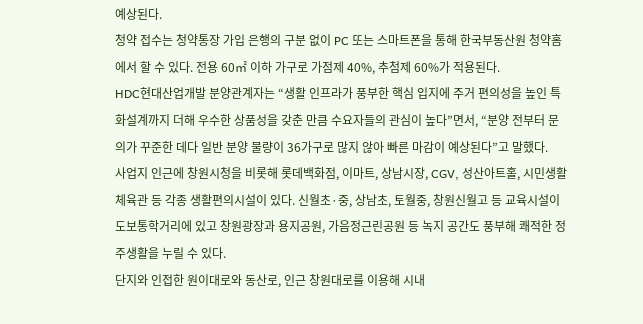예상된다.
청약 접수는 청약통장 가입 은행의 구분 없이 PC 또는 스마트폰을 통해 한국부동산원 청약홈에서 할 수 있다. 전용 60㎡ 이하 가구로 가점제 40%, 추첨제 60%가 적용된다.
HDC현대산업개발 분양관계자는 “생활 인프라가 풍부한 핵심 입지에 주거 편의성을 높인 특화설계까지 더해 우수한 상품성을 갖춘 만큼 수요자들의 관심이 높다”면서, “분양 전부터 문의가 꾸준한 데다 일반 분양 물량이 36가구로 많지 않아 빠른 마감이 예상된다”고 말했다.
사업지 인근에 창원시청을 비롯해 롯데백화점, 이마트, 상남시장, CGV, 성산아트홀, 시민생활체육관 등 각종 생활편의시설이 있다. 신월초·중, 상남초, 토월중, 창원신월고 등 교육시설이 도보통학거리에 있고 창원광장과 용지공원, 가음정근린공원 등 녹지 공간도 풍부해 쾌적한 정주생활을 누릴 수 있다.
단지와 인접한 원이대로와 동산로, 인근 창원대로를 이용해 시내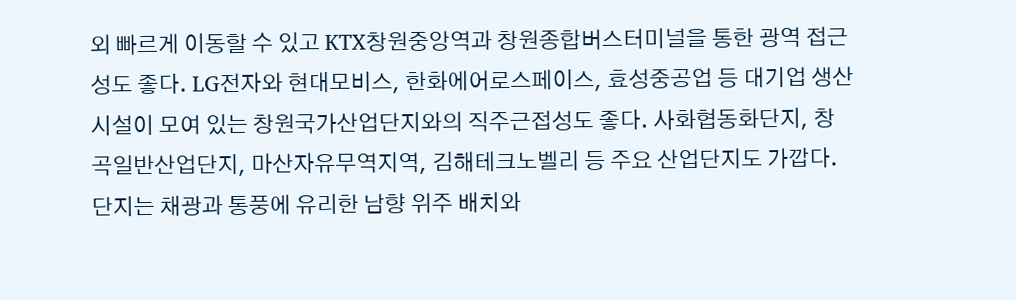외 빠르게 이동할 수 있고 KTX창원중앙역과 창원종합버스터미널을 통한 광역 접근성도 좋다. LG전자와 현대모비스, 한화에어로스페이스, 효성중공업 등 대기업 생산시설이 모여 있는 창원국가산업단지와의 직주근접성도 좋다. 사화협동화단지, 창곡일반산업단지, 마산자유무역지역, 김해테크노벨리 등 주요 산업단지도 가깝다.
단지는 채광과 통풍에 유리한 남향 위주 배치와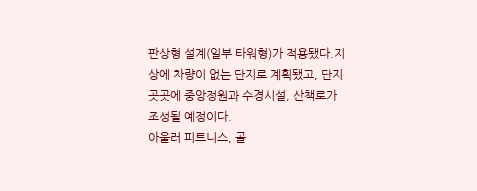판상형 설계(일부 타워형)가 적용됐다.지상에 차량이 없는 단지로 계획됐고, 단지 곳곳에 중앙정원과 수경시설, 산책로가 조성될 예정이다.
아울러 피트니스, 골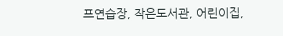프연습장, 작은도서관, 어린이집,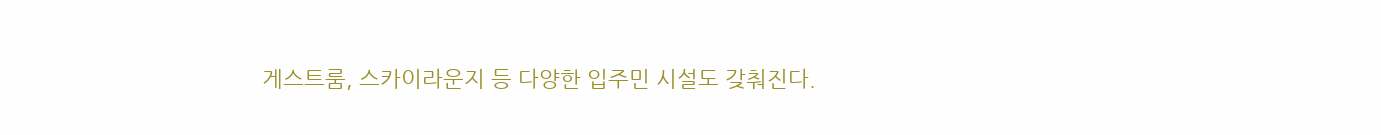게스트룸, 스카이라운지 등 다양한 입주민 시설도 갖춰진다.